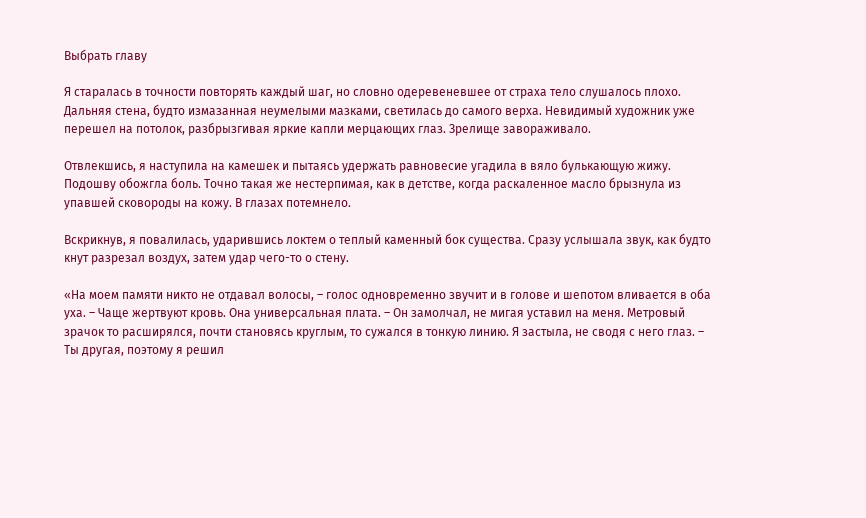Выбрать главу

Я старалась в точности повторять каждый шаг, но словно одеревеневшее от страха тело слушалось плохо. Дальняя стена, будто измазанная неумелыми мазками, светилась до самого верха. Невидимый художник уже перешел на потолок, разбрызгивая яркие капли мерцающих глаз. Зрелище завораживало.

Отвлекшись, я наступила на камешек и пытаясь удержать равновесие угадила в вяло булькающую жижу. Подошву обожгла боль. Точно такая же нестерпимая, как в детстве, когда раскаленное масло брызнула из упавшей сковороды на кожу. В глазах потемнело.

Вскрикнув, я повалилась, ударившись локтем о теплый каменный бок существа. Сразу услышала звук, как будто кнут разрезал воздух, затем удар чего-то о стену.

«На моем памяти никто не отдавал волосы, – голос одновременно звучит и в голове и шепотом вливается в оба уха. – Чаще жертвуют кровь. Она универсальная плата. – Он замолчал, не мигая уставил на меня. Метровый зрачок то расширялся, почти становясь круглым, то сужался в тонкую линию. Я застыла, не сводя с него глаз. – Ты другая, поэтому я решил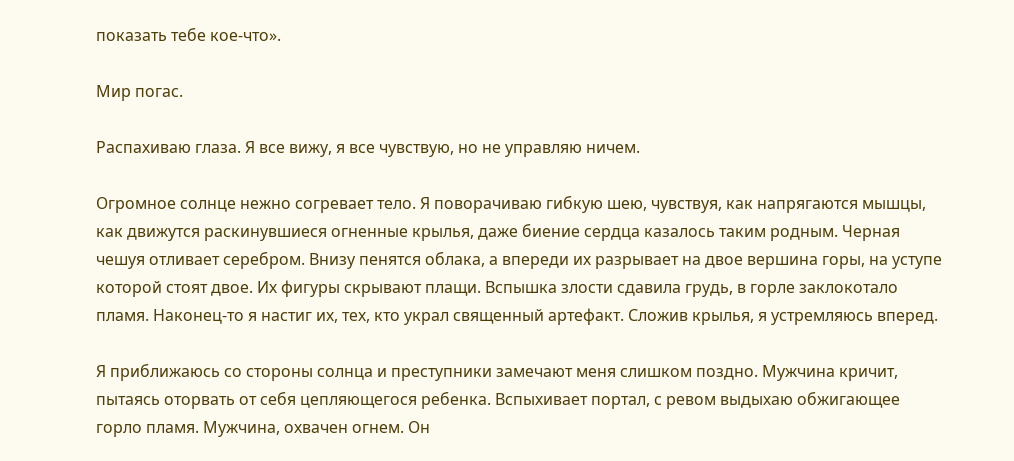показать тебе кое-что».

Мир погас.

Распахиваю глаза. Я все вижу, я все чувствую, но не управляю ничем.

Огромное солнце нежно согревает тело. Я поворачиваю гибкую шею, чувствуя, как напрягаются мышцы, как движутся раскинувшиеся огненные крылья, даже биение сердца казалось таким родным. Черная чешуя отливает серебром. Внизу пенятся облака, а впереди их разрывает на двое вершина горы, на уступе которой стоят двое. Их фигуры скрывают плащи. Вспышка злости сдавила грудь, в горле заклокотало пламя. Наконец-то я настиг их, тех, кто украл священный артефакт. Сложив крылья, я устремляюсь вперед.

Я приближаюсь со стороны солнца и преступники замечают меня слишком поздно. Мужчина кричит, пытаясь оторвать от себя цепляющегося ребенка. Вспыхивает портал, с ревом выдыхаю обжигающее горло пламя. Мужчина, охвачен огнем. Он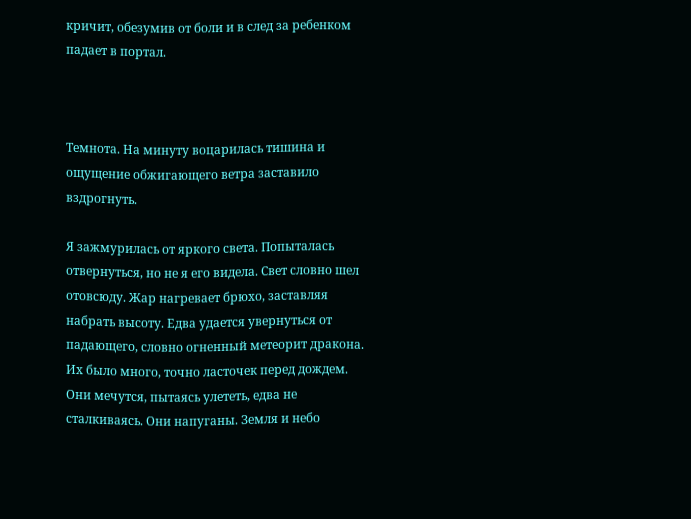кричит, обезумив от боли и в след за ребенком падает в портал.



Темнота. На минуту воцарилась тишина и ощущение обжигающего ветра заставило вздрогнуть.

Я зажмурилась от яркого света. Попыталась отвернуться, но не я его видела. Свет словно шел отовсюду. Жар нагревает брюхо, заставляя набрать высоту. Едва удается увернуться от падающего, словно огненный метеорит дракона. Их было много, точно ласточек перед дождем. Они мечутся, пытаясь улететь, едва не сталкиваясь. Они напуганы. Земля и небо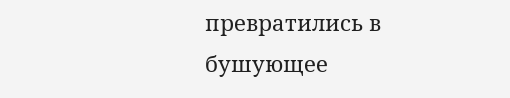превратились в бушующее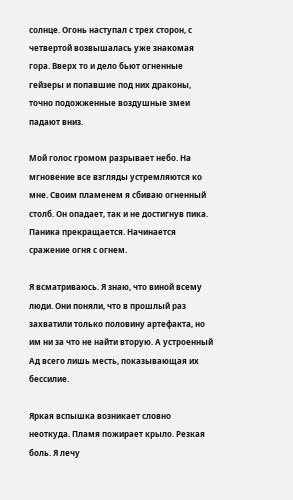солнце. Огонь наступал с трех сторон, с четвертой возвышалась уже знакомая гора. Вверх то и дело бьют огненные гейзеры и попавшие под них драконы, точно подожженные воздушные змеи падают вниз.

Мой голос громом разрывает небо. На мгновение все взгляды устремляются ко мне. Своим пламенем я сбиваю огненный столб. Он опадает, так и не достигнув пика. Паника прекращается. Начинается сражение огня с огнем.

Я всматриваюсь. Я знаю, что виной всему люди. Они поняли, что в прошлый раз захватили только половину артефакта, но им ни за что не найти вторую. А устроенный Ад всего лишь месть, показывающая их бессилие.

Яркая вспышка возникает словно неоткуда. Пламя пожирает крыло. Резкая боль. Я лечу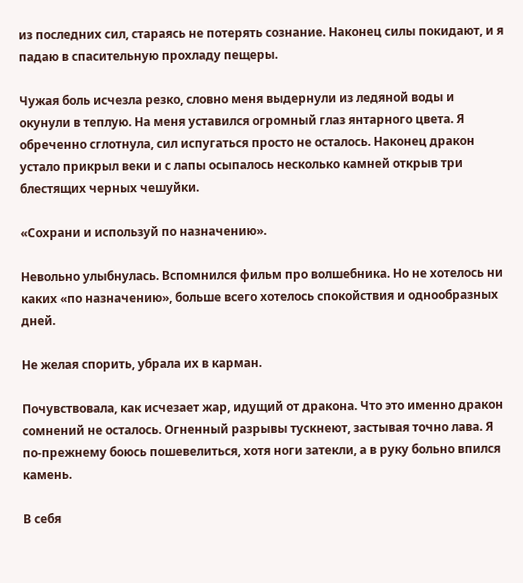из последних сил, стараясь не потерять сознание. Наконец силы покидают, и я падаю в спасительную прохладу пещеры.

Чужая боль исчезла резко, словно меня выдернули из ледяной воды и окунули в теплую. На меня уставился огромный глаз янтарного цвета. Я обреченно сглотнула, сил испугаться просто не осталось. Наконец дракон устало прикрыл веки и с лапы осыпалось несколько камней открыв три блестящих черных чешуйки.

«Сохрани и используй по назначению».

Невольно улыбнулась. Вспомнился фильм про волшебника. Но не хотелось ни каких «по назначению», больше всего хотелось спокойствия и однообразных дней.

Не желая спорить, убрала их в карман.

Почувствовала, как исчезает жар, идущий от дракона. Что это именно дракон сомнений не осталось. Огненный разрывы тускнеют, застывая точно лава. Я по-прежнему боюсь пошевелиться, хотя ноги затекли, а в руку больно впился камень.

В себя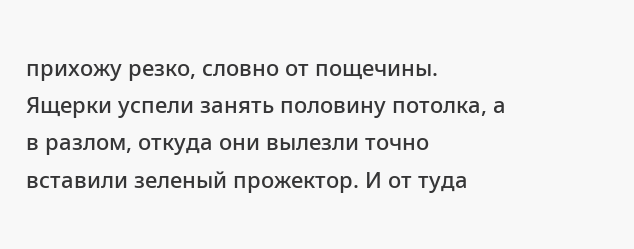прихожу резко, словно от пощечины. Ящерки успели занять половину потолка, а в разлом, откуда они вылезли точно вставили зеленый прожектор. И от туда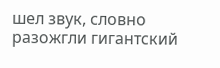шел звук, словно разожгли гигантский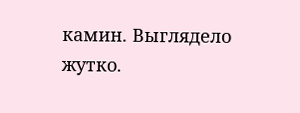камин. Выглядело жутко.